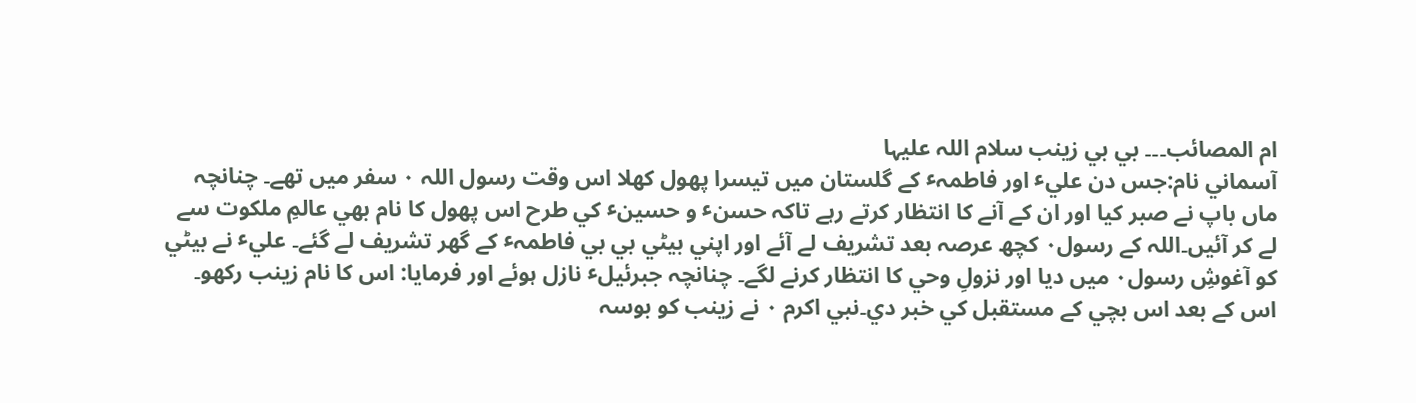ام المصائب۔۔۔ بي بي زينب سلام اللہ عليہا
آسماني نام:جس دن عليٴ اور فاطمہٴ کے گلستان ميں تيسرا پھول کھلا اس وقت رسول اللہ ۰ سفر ميں تھے۔ چنانچہ ماں باپ نے صبر کيا اور ان کے آنے کا انتظار کرتے رہے تاکہ حسنٴ و حسينٴ کي طرح اس پھول کا نام بھي عالمِ ملکوت سے لے کر آئيں۔اللہ کے رسول۰ کچھ عرصہ بعد تشريف لے آئے اور اپني بيٹي بي بي فاطمہٴ کے گھر تشريف لے گئے۔ عليٴ نے بيٹي کو آغوشِ رسول۰ ميں ديا اور نزولِ وحي کا انتظار کرنے لگے۔ چنانچہ جبرئيلٴ نازل ہوئے اور فرمايا: اس کا نام زينب رکھو۔ اس کے بعد اس بچي کے مستقبل کي خبر دي۔نبي اکرم ۰ نے زينب کو بوسہ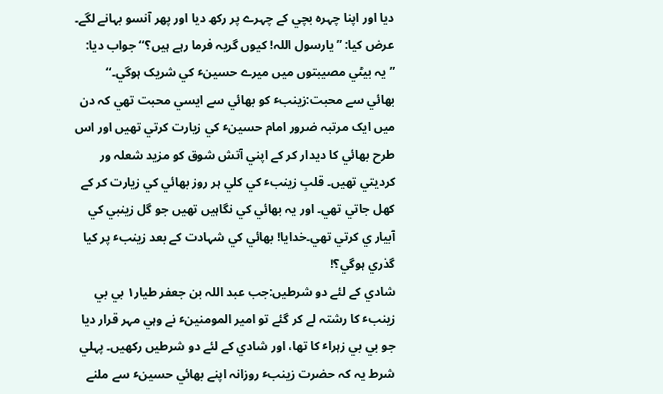ديا اور اپنا چہرہ بچي کے چہرے پر رکھ ديا اور پھر آنسو بہانے لگے۔ عرض کيا: ”يارسول اللہ! کيوں گريہ فرما رہے ہيں؟‘‘ جواب ديا: ”يہ بيٹي مصيبتوں ميں ميرے حسينٴ کي شريک ہوگي۔‘‘
بھائي سے محبت:زينبٴ کو بھائي سے ايسي محبت تھي کہ دن ميں ايک مرتبہ ضرور امام حسينٴ کي زيارت کرتي تھيں اور اس طرح بھائي کا ديدار کر کے اپني آتش شوق کو مزيد شعلہ ور کرديتي تھيں۔ قلبِ زينبٴ کي کلي ہر روز بھائي کي زيارت کر کے کھل جاتي تھي۔ اور يہ بھائي کي نگاہيں تھيں جو گل زينبي کي آبيار ي کرتي تھي۔خدايا! بھائي کي شہادت کے بعد زينبٴ پر کيا گذري ہوگي؟!
شادي کے لئے دو شرطيں:جب عبد اللہ بن جعفر طيار۱ بي بي زينبٴ کا رشتہ لے کر گئے تو امير المومنينٴ نے وہي مہر قرار ديا جو بي بي زہراٴ کا تھا، اور شادي کے لئے دو شرطيں رکھيں۔ پہلي شرط يہ کہ حضرت زينبٴ روزانہ اپنے بھائي حسينٴ سے ملنے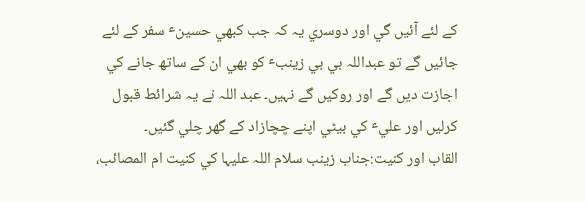کے لئے آئيں گي اور دوسري يہ کہ جب کبھي حسينٴ سفر کے لئے جائيں گے تو عبداللہ بي بي زينبٴ کو بھي ان کے ساتھ جانے کي اجازت ديں گے اور روکيں گے نہيں۔ عبد اللہ نے يہ شرائط قبول کرليں اور عليٴ کي بيٹي اپنے چچازاد کے گھر چلي گئيں۔
القاب اور کنيت:جناب زينب سلام اللہ عليہا کي کنيت ام المصائب،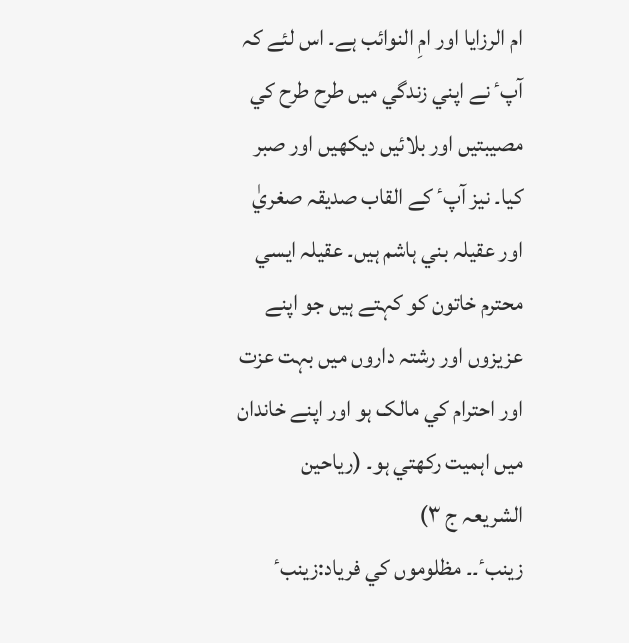ام الرزايا اور امِ النوائب ہے۔ اس لئے کہ آپٴ نے اپني زندگي ميں طرح طرح کي مصيبتيں اور بلائيں ديکھيں اور صبر کيا۔ نيز آپٴ کے القاب صديقہ صغريٰ اور عقيلہ بني ہاشم ہيں۔ عقيلہ ايسي محترم خاتون کو کہتے ہيں جو اپنے عزيزوں اور رشتہ داروں ميں بہت عزت اور احترام کي مالک ہو اور اپنے خاندان ميں اہميت رکھتي ہو۔ (رياحين الشريعہ ج ٣)
زينبٴ۔۔ مظلوموں کي فرياد:زينبٴ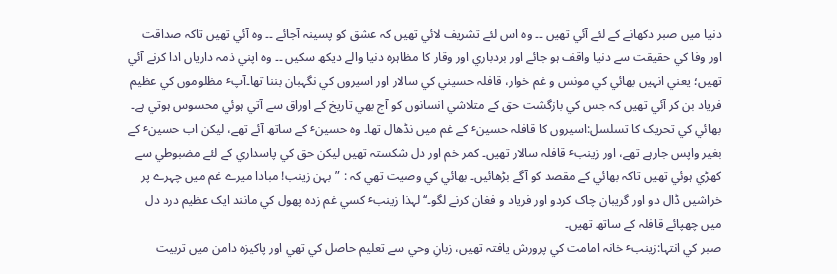دنيا ميں صبر دکھانے کے لئے آئي تھيں ۔۔ وہ اس لئے تشريف لائي تھيں کہ عشق کو پسينہ آجائے ۔۔ وہ آئي تھيں تاکہ صداقت اور وفا کي حقيقت سے دنيا واقف ہو جائے اور بردباري اور وقار کا مظاہرہ دنيا والے ديکھ سکيں ۔۔ وہ اپني ذمہ دارياں ادا کرنے آئي تھيں؛ يعني انہيں بھائي کي مونس و غم خوار، قافلہ حسيني کي سالار اور اسيروں کي نگہبان بننا تھا۔آپٴ مظلوموں کي عظيم فرياد بن کر آئي تھيں کہ جس کي بازگشت حق کے متلاشي انسانوں کو آج بھي تاريخ کے اوراق سے آتي ہوئي محسوس ہوتي ہے۔
بھائي کي تحريک کا تسلسل:اسيروں کا قافلہ حسينٴ کے غم ميں نڈھال تھا۔ وہ حسينٴ کے ساتھ آئے تھے، ليکن اب حسينٴ کے بغير واپس جارہے تھے، اور زينبٴ قافلہ سالار تھيں۔ کمر خم اور دل شکستہ تھيں ليکن حق کي پاسداري کے لئے مضبوطي سے کھڑي ہوئي تھيں تاکہ بھائي کے مقصد کو آگے بڑھائيں۔ بھائي کي وصيت تھي کہ : ”بہن زينب! مبادا ميرے غم ميں چہرے پر خراشيں ڈال دو اور گريبان چاک کردو اور فرياد و فغان کرنے لگو۔‘‘ لہذا زينبٴ کسي غم زدہ پھول کي مانند ايک عظيم درد دل ميں چھپائے قافلہ کے ساتھ تھيں۔
صبر کي انتہا:زينبٴ خانہ امامت کي پرورش يافتہ تھيں، زبانِ وحي سے تعليم حاصل کي تھي اور پاکيزہ دامن ميں تربيت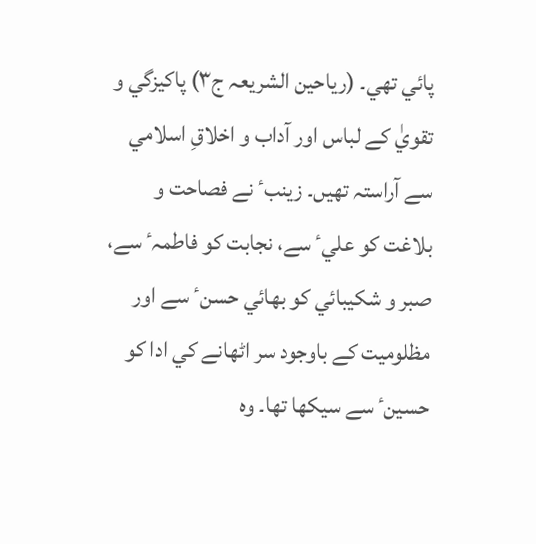پائي تھي۔ (رياحين الشريعہ ج٣) پاکيزگي و تقويٰ کے لباس اور آداب و اخلاقِ اسلامي سے آراستہ تھيں۔ زينبٴ نے فصاحت و بلاغت کو عليٴ سے، نجابت کو فاطمہٴ سے، صبر و شکيبائي کو بھائي حسنٴ سے اور مظلوميت کے باوجود سر اٹھانے کي ادا کو حسينٴ سے سيکھا تھا۔ وہ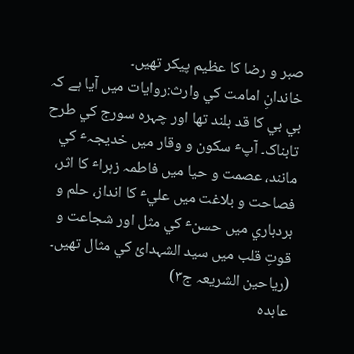صبر و رضا کا عظيم پيکر تھيں۔
خاندانِ امامت کي وارث:روايات ميں آيا ہے کہ بي بي کا قد بلند تھا اور چہرہ سورج کي طرح تابناک۔ آپٴ سکون و وقار ميں خديجہٴ کي مانند، عصمت و حيا ميں فاطمہ زہراٴ کا اثر، فصاحت و بلاغت ميں عليٴ کا انداز، حلم و بردباري ميں حسنٴ کي مثل اور شجاعت و قوتِ قلب ميں سيد الشہدائ کي مثال تھيں۔ (رياحين الشريعہ ج٣)
عابدہ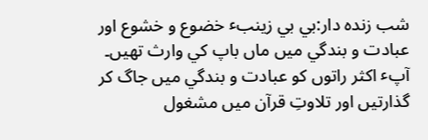شب زندہ دار:بي بي زينبٴ خضوع و خشوع اور عبادت و بندگي ميں ماں باپ کي وارث تھيں۔ آپٴ اکثر راتوں کو عبادت و بندگي ميں جاگ کر گذارتيں اور تلاوتِ قرآن ميں مشغول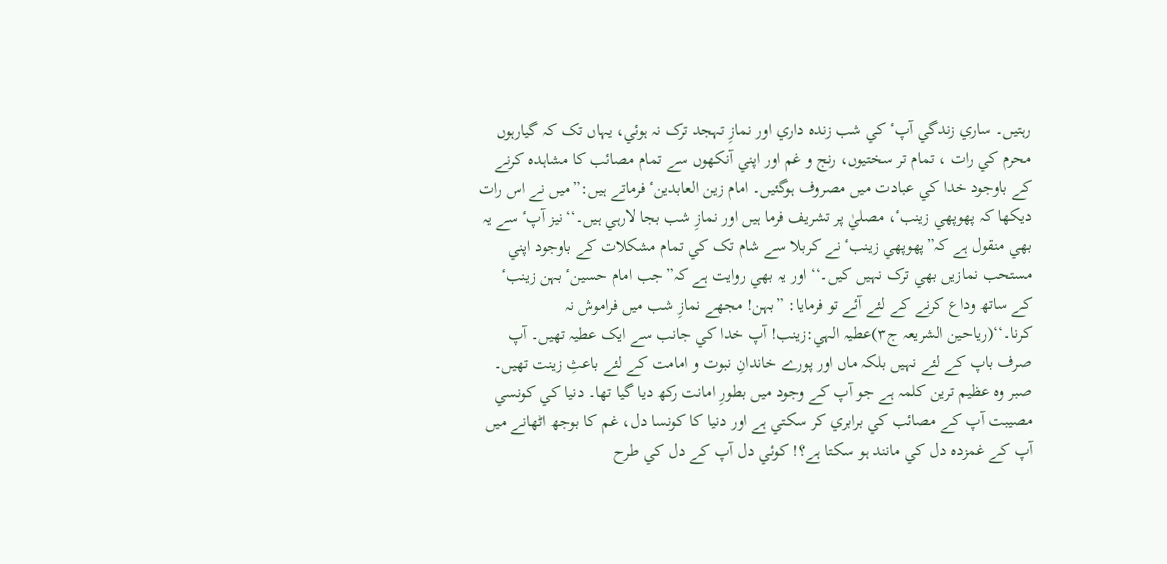رہتيں۔ ساري زندگي آپٴ کي شب زندہ داري اور نمازِ تہجد ترک نہ ہوئي، يہاں تک کہ گيارہوں محرم کي رات ، تمام تر سختيوں، رنج و غم اور اپني آنکھوں سے تمام مصائب کا مشاہدہ کرنے کے باوجود خدا کي عبادت ميں مصروف ہوگئيں۔ امام زين العابدينٴ فرماتے ہيں:”ميں نے اس رات ديکھا کہ پھوپھي زينبٴ، مصليٰ پر تشريف فرما ہيں اور نمازِ شب بجا لارہي ہيں۔‘‘نيز آپٴ سے يہ بھي منقول ہے کہ”پھوپھي زينبٴ نے کربلا سے شام تک کي تمام مشکلات کے باوجود اپني مستحب نمازيں بھي ترک نہيں کيں۔‘‘اور يہ بھي روايت ہے کہ”جب امام حسينٴ بہن زينبٴ کے ساتھ وداع کرنے کے لئے آئے تو فرمايا: ”بہن! مجھے نمازِ شب ميں فراموش نہ کرنا۔‘‘(رياحين الشريعہ ج٣)عطيہ الہي:زينب! آپ خدا کي جانب سے ايک عطيہ تھيں۔ آپ صرف باپ کے لئے نہيں بلکہ ماں اور پورے خاندانِ نبوت و امامت کے لئے باعثِ زينت تھيں۔ صبر وہ عظيم ترين کلمہ ہے جو آپ کے وجود ميں بطورِ امانت رکھ ديا گيا تھا۔ دنيا کي کونسي مصيبت آپ کے مصائب کي برابري کر سکتي ہے اور دنيا کا کونسا دل، غم کا بوجھ اٹھانے ميں آپ کے غمزدہ دل کي مانند ہو سکتا ہے؟! کوئي دل آپ کے دل کي طرح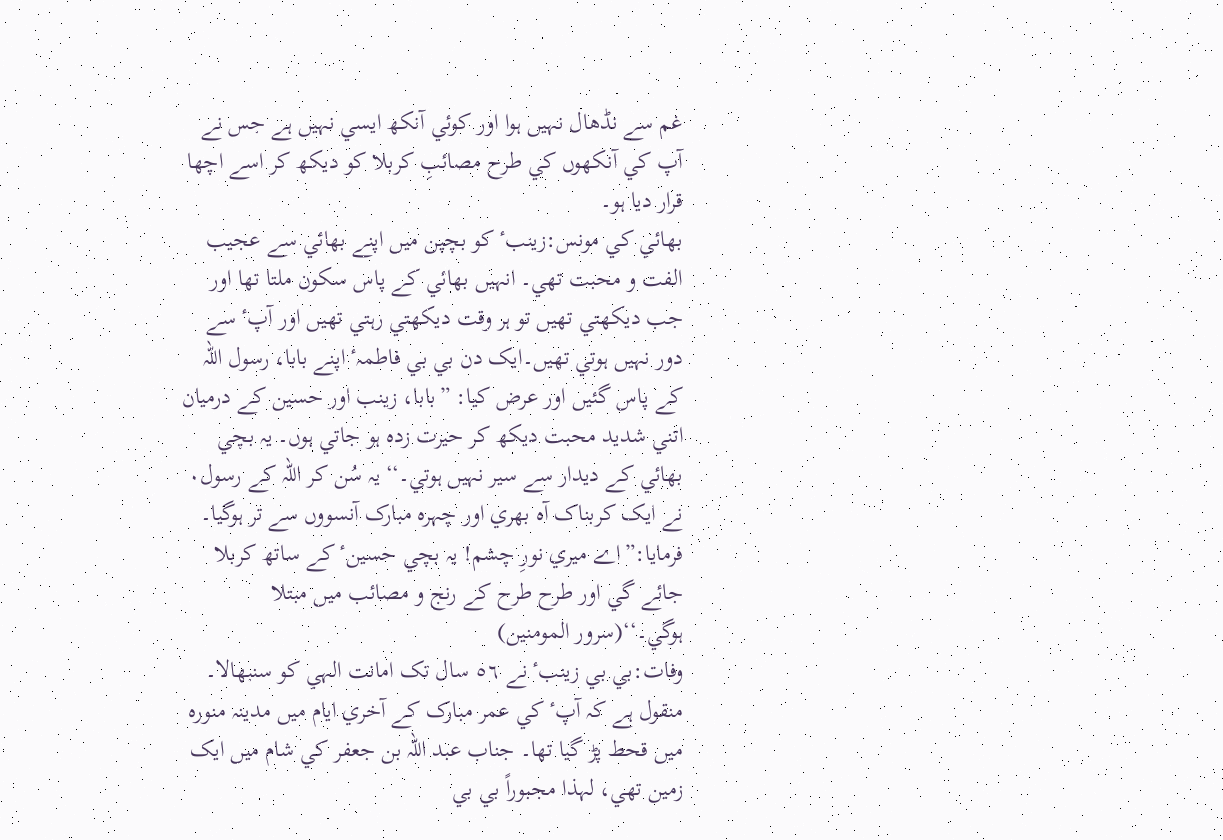غم سے نڈھال نہيں ہوا اور کوئي آنکھ ايسي نہيں ہے جس نے آپ کي آنکھوں کي طرح مصائبِ کربلا کو ديکھ کر اسے اچھا قرار ديا ہو۔
بھائي کي مونس:زينبٴ کو بچپن ميں اپنے بھائي سے عجيب الفت و محبت تھي۔ انہيں بھائي کے پاس سکون ملتا تھا اور جب ديکھتي تھيں تو ہر وقت ديکھتي رہتي تھيں اور آپٴ سے دور نہيں ہوتي تھيں۔ايک دن بي بي فاطمہٴ اپنے بابا، رسول اللہ کے پاس گئيں اور عرض کيا: ”بابا، زينب اور حسين کے درميان اتني شديد محبت ديکھ کر حيرت زدہ ہو جاتي ہوں۔ يہ بچي بھائي کے ديدار سے سير نہيں ہوتي۔‘‘يہ سُن کر اللہ کے رسول۰ نے ايک کربناک آہ بھري اور چہرہ مبارک آنسووں سے تر ہوگيا۔ فرمايا:”اے ميري نورِ چشم! يہ بچي حسينٴ کے ساتھ کربلا جائے گي اور طرح طرح کے رنج و مصائب ميں مبتلا ہوگي۔‘‘(سرور المومنين)
وفات:بي بي زينبٴ نے ٥٦ سال تک امانت الہي کو سنبھالا۔ منقول ہے کہ آپٴ کي عمر مبارک کے آخري ايام ميں مدينہ منورہ ميں قحط پڑ گيا تھا۔ جناب عبد اللہ بن جعفر کي شام ميں ايک زمين تھي، لہذا مجبوراً بي بي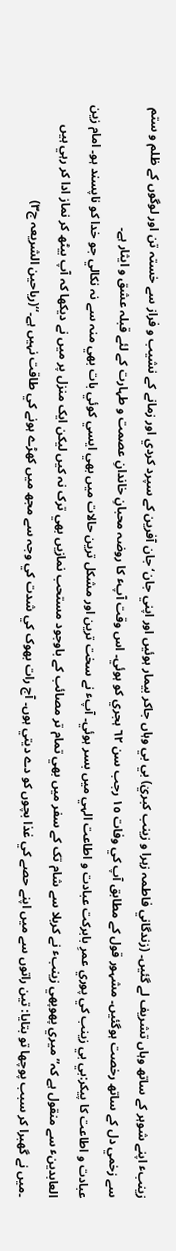زينبٴ اپنے شوہر کے ساتھ وہاں تشريف لے گئيں۔ (زندگاني فاطمہ زہرا و زينب کبريٰ) بي بي وہاں جاکر بيمار ہوئيں اور اپني جان‘ جان آفرين کے سپرد کردي اور زمانے کے نشيب و فراز سے خستہ تن اور لوگوں کے ظلم و ستم سے زخمي دل کے ساتھ رخصت ہوگئيں۔ مشہور قول کے مطابق آپ کي وفات ١٥ رجب سن ٦٢ ہجري کو ہوئي۔ اس وقت آپٴ کا روضہ محبانِ خاندانِ عصمت و طہارت کے لئے قبلہ عشق و ايثار ہے۔
عبادت و اطاعت کا پيکر:بي بي زينب کي پوري عمرِ بابرکت عبادت و اطاعت الہي ميں بسر ہوئي۔ آپٴ نے سخت ترين اور مشکل ترين حالات ميں بھي ايسي کوئي بات بھي منہ سے نہ نکالي جو خدا کو ناپسند ہو۔ امام زين العابدينٴ سے منقول ہے کہ”ميري پھوپھي زينبٴ نے کربلا سے شام تک کے سفر ميں بھي تمام تر مصائب کے باوجود مستحب نمازيں بھي ترک نہ کيں ليکن ايک منزل پر ميں نے ديکھا کہ آپ بيٹھ کر نماز ادا کر رہي ہيں ۔ميں نے گھبرا کر سبب پوچھا تو بتايا: تين راتوں سے ميں اپنے حصے کي غذا بچوں کو دے ديتي ہوں۔ آج رات بھوک کي شدت کي وجہ سے مجھ ميں کھڑے ہونے کي طاقت نہيں ہے۔‘‘(رياحين الشريعہ ج٣)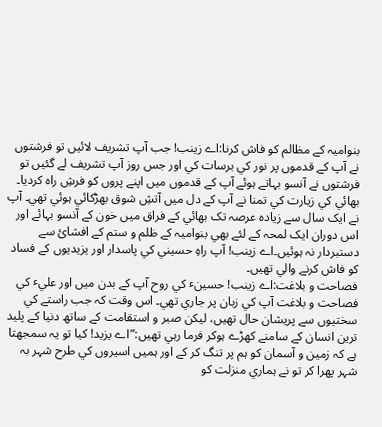بنواميہ کے مظالم کو فاش کرنا:اے زينب! جب آپ تشريف لائيں تو فرشتوں نے آپ کے قدموں پر نور کي برسات کي اور جس روز آپ تشريف لے گئيں تو فرشتوں نے آنسو بہاتے ہوئے آپ کے قدموں ميں اپنے پروں کو فرشِ راہ کرديا۔ بھائي کي زيارت کي تمنا نے آپ کے دل ميں آتشِ شوق بھڑکائي ہوئي تھي۔ آپ نے ايک سال سے زيادہ عرصہ تک بھائي کے فراق ميں خون کے آنسو بہائے اور اس دوران ايک لمحہ کے لئے بھي بنواميہ کے ظلم و ستم کے افشائ سے دستبردار نہ ہوئيں۔اے زينب! آپ راہِ حسيني کي پاسدار اور يزيديوں کے فساد کو فاش کرنے والي تھيں۔
فصاحت و بلاغت:اے زينب! حسينٴ کي روح آپ کے بدن ميں اور عليٴ کي فصاحت و بلاغت آپ کي زبان پر جاري تھي۔ اس وقت کہ جب راستے کي سختيوں سے پريشان حال تھيں، ليکن صبر و استقامت کے ساتھ دنيا کے پليد ترين انسان کے سامنے کھڑے ہوکر فرما رہي تھيں:”اے يزيد! کيا تو يہ سمجھتا ہے کہ زمين و آسمان کو ہم پر تنگ کر کے اور ہميں اسيروں کي طرح شہر بہ شہر پھرا کر تو نے ہماري منزلت کو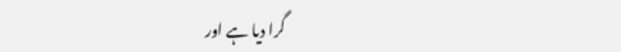گرا ديا ہے اور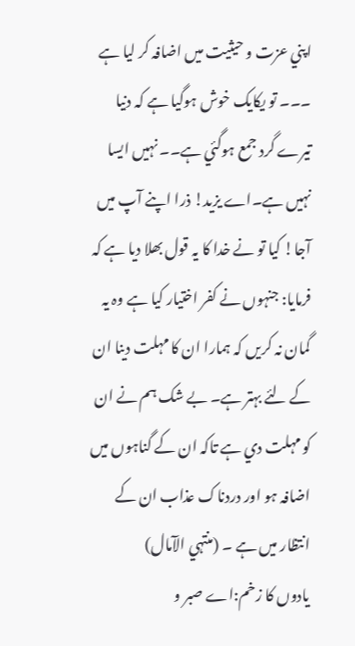اپني عزت و حيثيت ميں اضافہ کر ليا ہے ۔۔۔ تو يکايک خوش ہوگيا ہے کہ دنيا تيرے گرد جمع ہوگئي ہے۔۔ نہيں ايسا نہيں ہے۔اے يزيد! ذرا اپنے آپ ميں آجا! کيا تو نے خدا کا يہ قول بھلا ديا ہے کہ فرمايا: جنہوں نے کفر اختيار کيا ہے وہ يہ گمان نہ کريں کہ ہمارا ان کا مہلت دينا ان کے لئے بہتر ہے۔ بے شک ہم نے ان کو مہلت دي ہے تاکہ ان کے گناہوں ميں اضافہ ہو اور دردناک عذاب ان کے انتظار ميں ہے ۔ (منتہي الآمال)
يادوں کا زخم:اے صبر و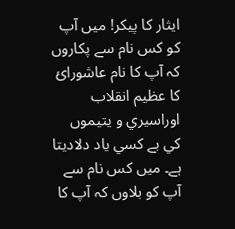ايثار کا پيکر! ميں آپ کو کس نام سے پکاروں کہ آپ کا نام عاشورائ کا عظيم انقلاب اوراسيري و يتيموں کي بے کسي ياد دلاديتا ہے۔ ميں کس نام سے آپ کو بلاوں کہ آپ کا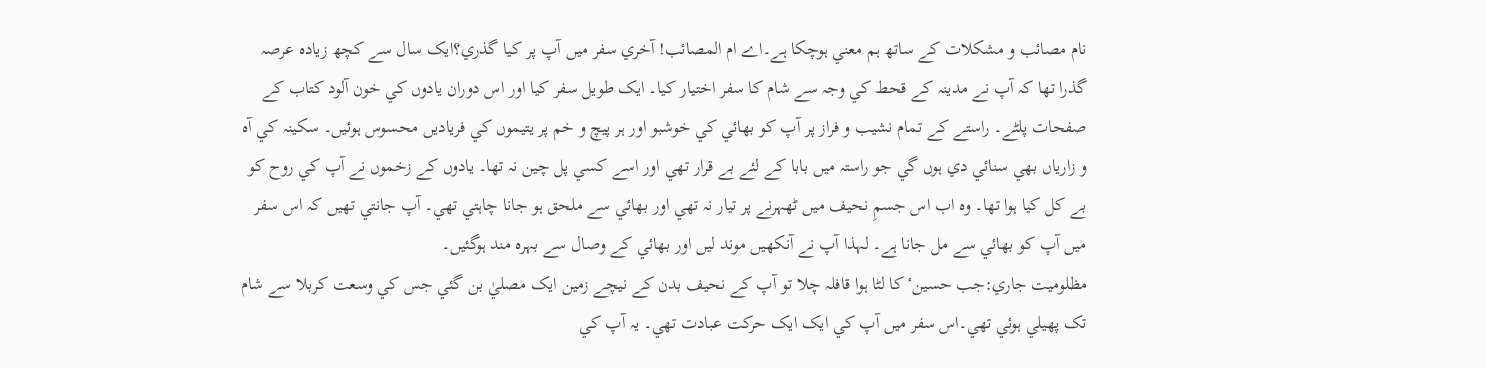نام مصائب و مشکلات کے ساتھ ہم معني ہوچکا ہے۔اے ام المصائب! آخري سفر ميں آپ پر کيا گذري؟ايک سال سے کچھ زيادہ عرصہ گذرا تھا کہ آپ نے مدينہ کے قحط کي وجہ سے شام کا سفر اختيار کيا۔ ايک طويل سفر کيا اور اس دوران يادوں کي خون آلود کتاب کے صفحات پلٹے۔ راستے کے تمام نشيب و فراز پر آپ کو بھائي کي خوشبو اور ہر پيچ و خم پر يتيموں کي فرياديں محسوس ہوئيں۔ سکينہ کي آہ و زارياں بھي سنائي دي ہوں گي جو راستہ ميں بابا کے لئے بے قرار تھي اور اسے کسي پل چين نہ تھا۔ يادوں کے زخموں نے آپ کي روح کو بے کل کيا ہوا تھا۔ وہ اب اس جسمِ نحيف ميں ٹھہرنے پر تيار نہ تھي اور بھائي سے ملحق ہو جانا چاہتي تھي۔ آپ جانتي تھيں کہ اس سفر ميں آپ کو بھائي سے مل جانا ہے۔ لہذا آپ نے آنکھيں موند ليں اور بھائي کے وصال سے بہرہ مند ہوگئيں۔
مظلوميت جاري:جب حسينٴ کا لٹا ہوا قافلہ چلا تو آپ کے نحيف بدن کے نيچے زمين ايک مصليٰ بن گئي جس کي وسعت کربلا سے شام تک پھيلي ہوئي تھي۔اس سفر ميں آپ کي ايک ايک حرکت عبادت تھي۔ يہ آپ کي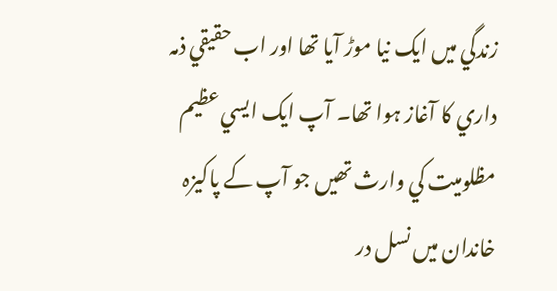زندگي ميں ايک نيا موڑ آيا تھا اور اب حقيقي ذمہ داري کا آغاز ہوا تھا۔ آپ ايک ايسي عظيم مظلوميت کي وارث تھيں جو آپ کے پاکيزہ خاندان ميں نسل در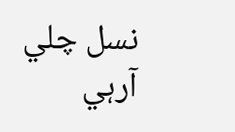نسل چلي آرہي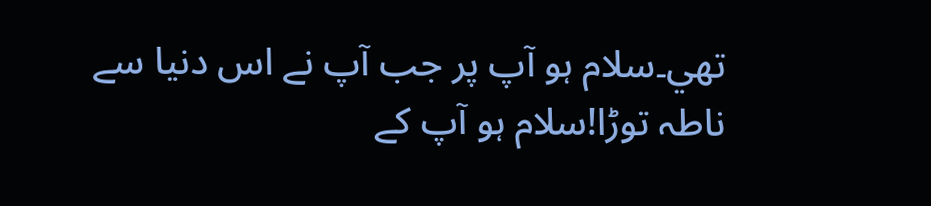تھي۔سلام ہو آپ پر جب آپ نے اس دنيا سے ناطہ توڑا!سلام ہو آپ کے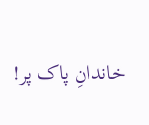خاندانِ پاک پر!